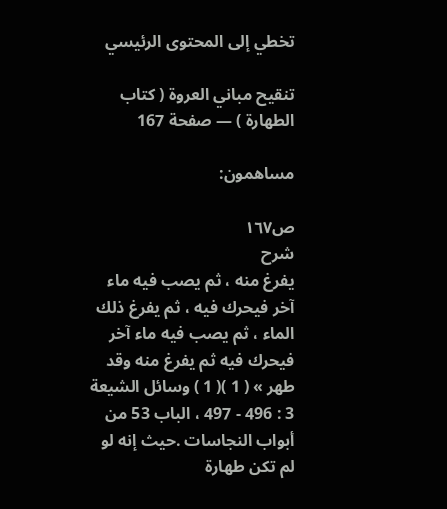تخطي إلى المحتوى الرئيسي

تنقيح مباني العروة ( كتاب الطهارة ) — صفحة 167

مساهمون:

ص١٦٧
شرح
يفرغ منه ، ثم يصب فيه ماء آخر فيحرك فيه ، ثم يفرغ ذلك الماء ، ثم يصب فيه ماء آخر فيحرك فيه ثم يفرغ منه وقد طهر » ( 1 )( 1 ) وسائل الشيعة 3 : 496 - 497 ، الباب 53 من أبواب النجاسات .حيث إنه لو لم تكن طهارة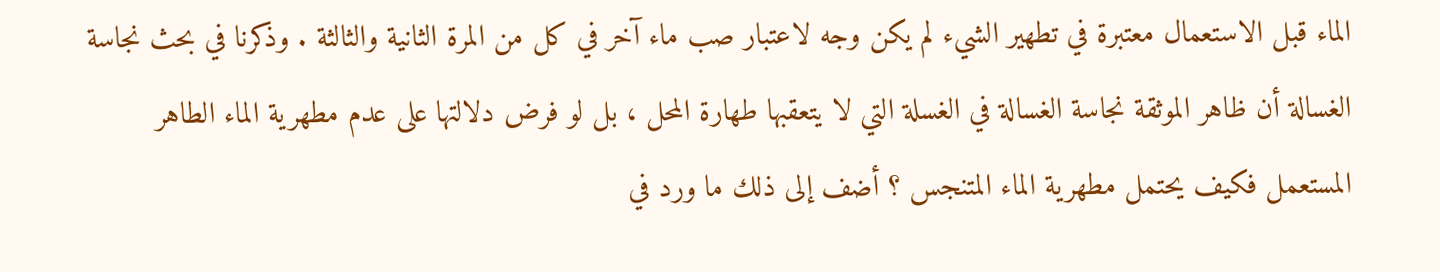الماء قبل الاستعمال معتبرة في تطهير الشيء لم يكن وجه لاعتبار صب ماء آخر في كل من المرة الثانية والثالثة . وذكرنا في بحث نجاسة الغسالة أن ظاهر الموثقة نجاسة الغسالة في الغسلة التي لا يتعقبها طهارة المحل ، بل لو فرض دلالتها على عدم مطهرية الماء الطاهر المستعمل فكيف يحتمل مطهرية الماء المتنجس ؟ أضف إلى ذلك ما ورد في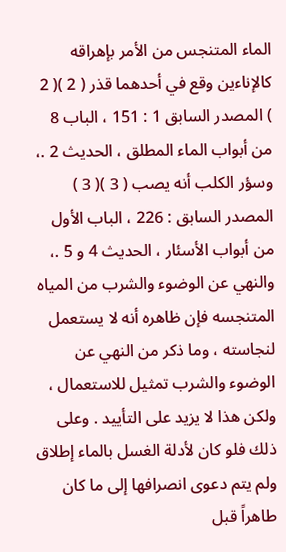الماء المتنجس من الأمر بإهراقه كالإناءين وقع في أحدهما قذر ( 2 )( 2 ) المصدر السابق 1 : 151 ، الباب 8 من أبواب الماء المطلق ، الحديث 2 .، وسؤر الكلب أنه يصب ( 3 )( 3 ) المصدر السابق : 226 ، الباب الأول من أبواب الأسئار ، الحديث 4 و 5 .، والنهي عن الوضوء والشرب من المياه المتنجسه فإن ظاهره أنه لا يستعمل لنجاسته ، وما ذكر من النهي عن الوضوء والشرب تمثيل للاستعمال ، ولكن هذا لا يزيد على التأييد . وعلى ذلك فلو كان لأدلة الغسل بالماء إطلاق ولم يتم دعوى انصرافها إلى ما كان طاهراً قبل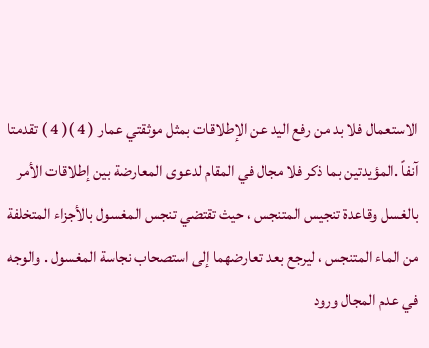الاستعمال فلا بد من رفع اليد عن الإطلاقات بمثل موثقتي عمار ( 4 )( 4 ) تقدمتا آنفاً .المؤيدتين بما ذكر فلا مجال في المقام لدعوى المعارضة بين إطلاقات الأمر بالغسل وقاعدة تنجيس المتنجس ، حيث تقتضي تنجس المغسول بالأجزاء المتخلفة من الماء المتنجس ، ليرجع بعد تعارضهما إلى استصحاب نجاسة المغسول . والوجه في عدم المجال ورود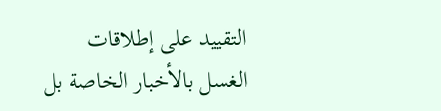التقييد على إطلاقات الغسل بالأخبار الخاصة بل